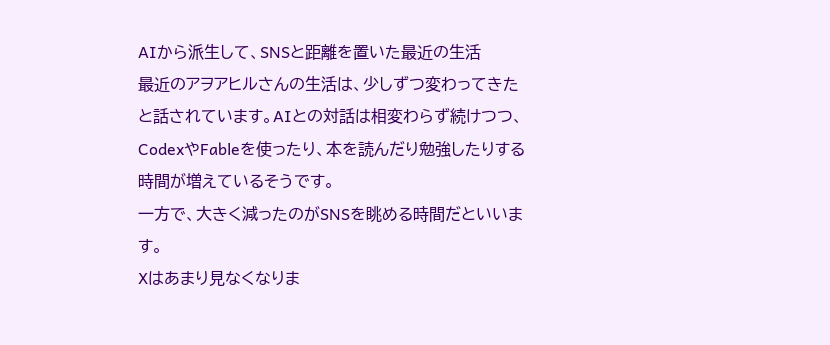AIから派生して、SNSと距離を置いた最近の生活
最近のアヲアヒルさんの生活は、少しずつ変わってきたと話されています。AIとの対話は相変わらず続けつつ、CodexやFableを使ったり、本を読んだり勉強したりする時間が増えているそうです。
一方で、大きく減ったのがSNSを眺める時間だといいます。
Xはあまり見なくなりま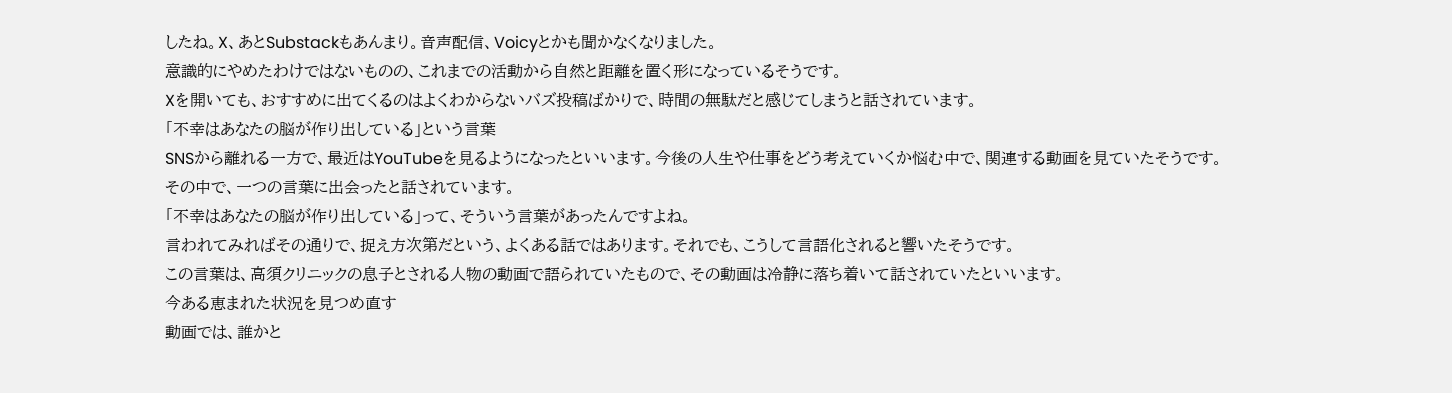したね。X、あとSubstackもあんまり。音声配信、Voicyとかも聞かなくなりました。
意識的にやめたわけではないものの、これまでの活動から自然と距離を置く形になっているそうです。
Xを開いても、おすすめに出てくるのはよくわからないバズ投稿ばかりで、時間の無駄だと感じてしまうと話されています。
「不幸はあなたの脳が作り出している」という言葉
SNSから離れる一方で、最近はYouTubeを見るようになったといいます。今後の人生や仕事をどう考えていくか悩む中で、関連する動画を見ていたそうです。
その中で、一つの言葉に出会ったと話されています。
「不幸はあなたの脳が作り出している」って、そういう言葉があったんですよね。
言われてみればその通りで、捉え方次第だという、よくある話ではあります。それでも、こうして言語化されると響いたそうです。
この言葉は、高須クリニックの息子とされる人物の動画で語られていたもので、その動画は冷静に落ち着いて話されていたといいます。
今ある恵まれた状況を見つめ直す
動画では、誰かと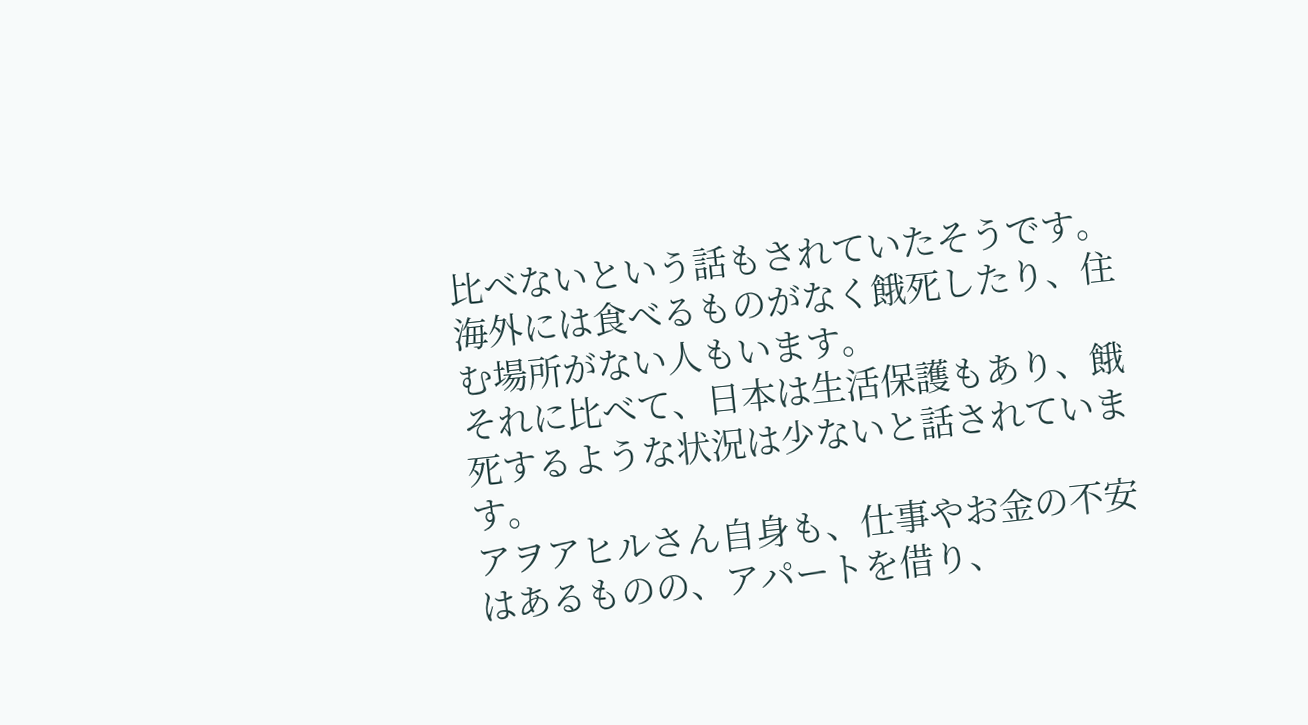比べないという話もされていたそうです。海外には食べるものがなく餓死したり、住む場所がない人もいます。
それに比べて、日本は生活保護もあり、餓死するような状況は少ないと話されています。
アヲアヒルさん自身も、仕事やお金の不安はあるものの、アパートを借り、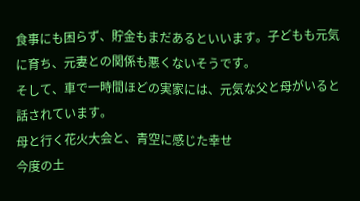食事にも困らず、貯金もまだあるといいます。子どもも元気に育ち、元妻との関係も悪くないそうです。
そして、車で一時間ほどの実家には、元気な父と母がいると話されています。
母と行く花火大会と、青空に感じた幸せ
今度の土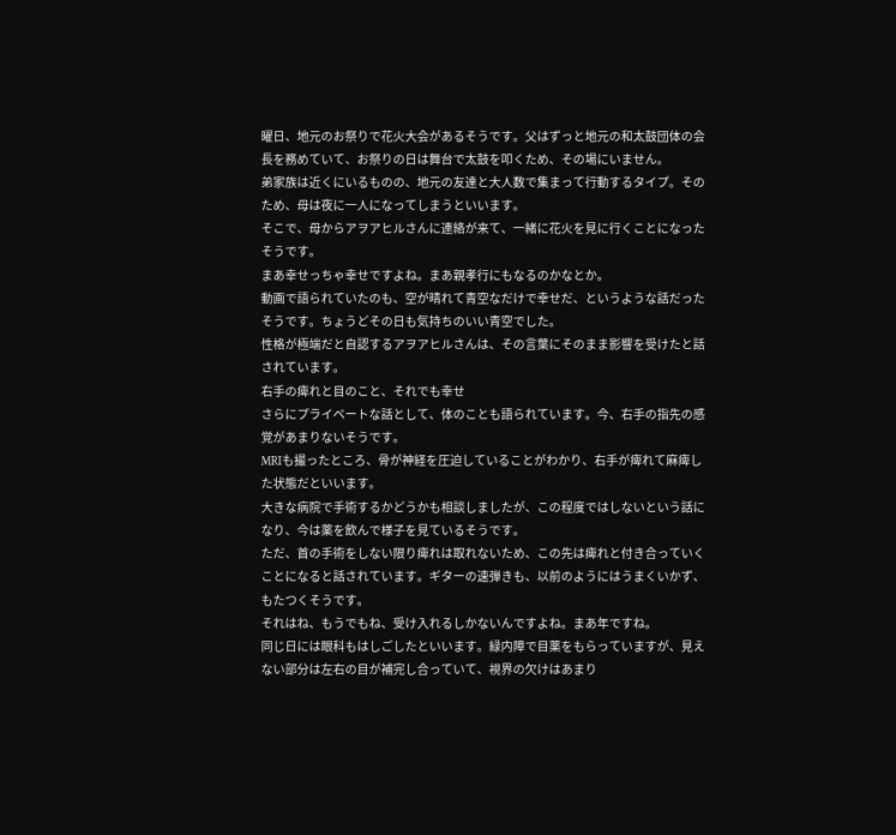曜日、地元のお祭りで花火大会があるそうです。父はずっと地元の和太鼓団体の会長を務めていて、お祭りの日は舞台で太鼓を叩くため、その場にいません。
弟家族は近くにいるものの、地元の友達と大人数で集まって行動するタイプ。そのため、母は夜に一人になってしまうといいます。
そこで、母からアヲアヒルさんに連絡が来て、一緒に花火を見に行くことになったそうです。
まあ幸せっちゃ幸せですよね。まあ親孝行にもなるのかなとか。
動画で語られていたのも、空が晴れて青空なだけで幸せだ、というような話だったそうです。ちょうどその日も気持ちのいい青空でした。
性格が極端だと自認するアヲアヒルさんは、その言葉にそのまま影響を受けたと話されています。
右手の痺れと目のこと、それでも幸せ
さらにプライベートな話として、体のことも語られています。今、右手の指先の感覚があまりないそうです。
MRIも撮ったところ、骨が神経を圧迫していることがわかり、右手が痺れて麻痺した状態だといいます。
大きな病院で手術するかどうかも相談しましたが、この程度ではしないという話になり、今は薬を飲んで様子を見ているそうです。
ただ、首の手術をしない限り痺れは取れないため、この先は痺れと付き合っていくことになると話されています。ギターの速弾きも、以前のようにはうまくいかず、もたつくそうです。
それはね、もうでもね、受け入れるしかないんですよね。まあ年ですね。
同じ日には眼科もはしごしたといいます。緑内障で目薬をもらっていますが、見えない部分は左右の目が補完し合っていて、視界の欠けはあまり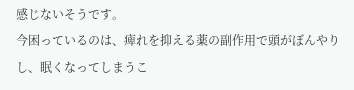感じないそうです。
今困っているのは、痺れを抑える薬の副作用で頭がぼんやりし、眠くなってしまうこ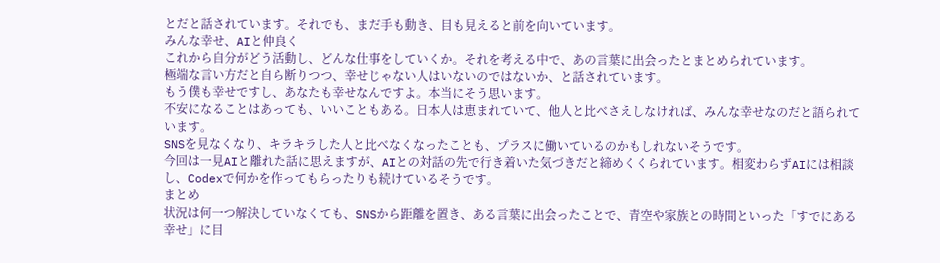とだと話されています。それでも、まだ手も動き、目も見えると前を向いています。
みんな幸せ、AIと仲良く
これから自分がどう活動し、どんな仕事をしていくか。それを考える中で、あの言葉に出会ったとまとめられています。
極端な言い方だと自ら断りつつ、幸せじゃない人はいないのではないか、と話されています。
もう僕も幸せですし、あなたも幸せなんですよ。本当にそう思います。
不安になることはあっても、いいこともある。日本人は恵まれていて、他人と比べさえしなければ、みんな幸せなのだと語られています。
SNSを見なくなり、キラキラした人と比べなくなったことも、プラスに働いているのかもしれないそうです。
今回は一見AIと離れた話に思えますが、AIとの対話の先で行き着いた気づきだと締めくくられています。相変わらずAIには相談し、Codexで何かを作ってもらったりも続けているそうです。
まとめ
状況は何一つ解決していなくても、SNSから距離を置き、ある言葉に出会ったことで、青空や家族との時間といった「すでにある幸せ」に目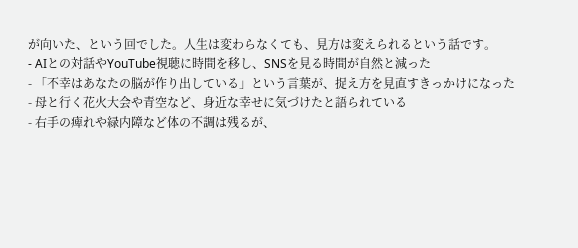が向いた、という回でした。人生は変わらなくても、見方は変えられるという話です。
- AIとの対話やYouTube視聴に時間を移し、SNSを見る時間が自然と減った
- 「不幸はあなたの脳が作り出している」という言葉が、捉え方を見直すきっかけになった
- 母と行く花火大会や青空など、身近な幸せに気づけたと語られている
- 右手の痺れや緑内障など体の不調は残るが、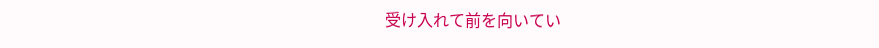受け入れて前を向いてい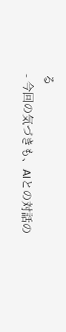る
- 今回の気づきも、AIとの対話の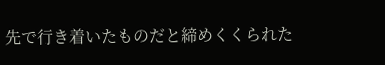先で行き着いたものだと締めくくられた